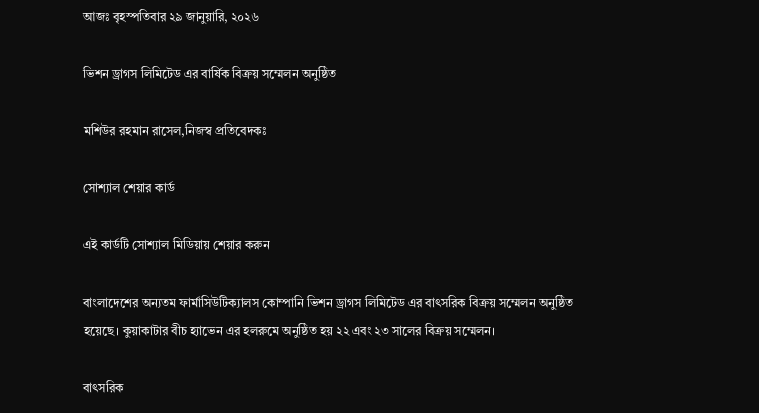আজঃ বৃহস্পতিবার ২৯ জানুয়ারি, ২০২৬

ভিশন ড্রাগস লিমিটেড এর বার্ষিক বিক্রয় সম্মেলন অনুষ্ঠিত

মশিউর রহমান রাসেল,নিজস্ব প্রতিবেদকঃ

সোশ্যাল শেয়ার কার্ড

এই কার্ডটি সোশ্যাল মিডিয়ায় শেয়ার করুন

বাংলাদেশের অন্যতম ফার্মাসিউটিক্যালস কোম্পানি ভিশন ড্রাগস লিমিটেড এর বাৎসরিক বিক্রয় সম্মেলন অনুষ্ঠিত হয়েছে। কুয়াকাটার বীচ হ্যাভেন এর হলরুমে অনুষ্ঠিত হয় ২২ এবং ২৩ সালের বিক্রয় সম্মেলন।

বাৎসরিক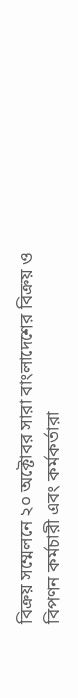বিক্রয় সম্মেলনে ২০ অক্টোবর সারা বাংলাদেশের বিক্রয় ও বিপণন কর্মচারী এবং কর্মকর্তারা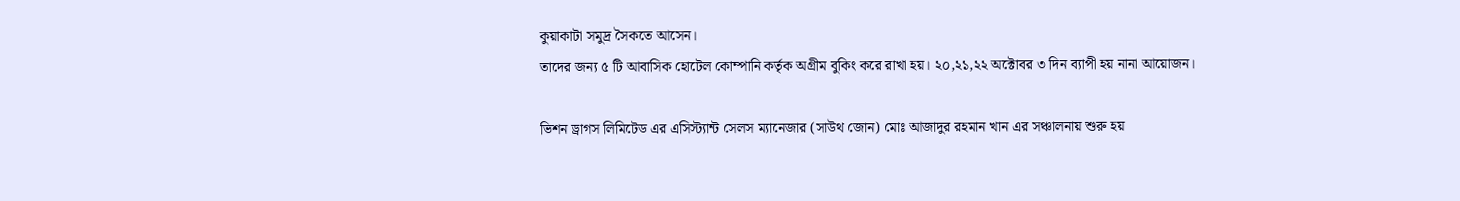কুয়াকাটা সমুদ্র সৈকতে আসেন।
তাদের জন্য ৫ টি আবাসিক হোটেল কোম্পানি কর্তৃক অগ্রীম বুকিং করে রাখা হয়। ২০,২১,২২ অক্টোবর ৩ দিন ব্যাপী হয় নানা আয়োজন।

ভিশন ড্রাগস লিমিটেড এর এসিস্ট্যান্ট সেলস ম্যানেজার (সাউথ জোন) মোঃ আজাদুর রহমান খান এর সঞ্চালনায় শুরু হয়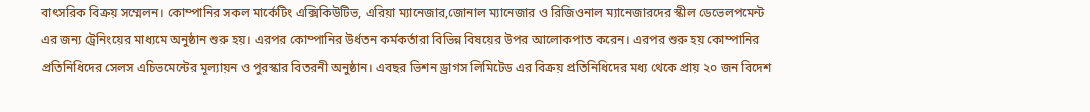বাৎসরিক বিক্রয় সম্মেলন। কোম্পানির সকল মার্কেটিং এক্সিকিউটিভ, এরিয়া ম্যানেজার,জোনাল ম্যানেজার ও রিজিওনাল ম্যানেজারদের স্কীল ডেভেলপমেন্ট এর জন্য ট্রেনিংয়ের মাধ্যমে অনুষ্ঠান শুরু হয়। এরপর কোম্পানির উর্ধতন কর্মকর্তারা বিভিন্ন বিষয়ের উপর আলোকপাত করেন। এরপর শুরু হয় কোম্পানির প্রতিনিধিদের সেলস এচিভমেন্টের মূল্যায়ন ও পুরস্কার বিতরনী অনুষ্ঠান। এবছর ভিশন ড্রাগস লিমিটেড এর বিক্রয় প্রতিনিধিদের মধ্য থেকে প্রায় ২০ জন বিদেশ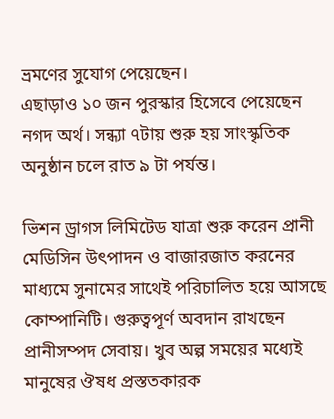ভ্রমণের সুযোগ পেয়েছেন।
এছাড়াও ১০ জন পুরস্কার হিসেবে পেয়েছেন নগদ অর্থ। সন্ধ্যা ৭টায় শুরু হয় সাংস্কৃতিক অনুষ্ঠান চলে রাত ৯ টা পর্যন্ত।

ভিশন ড্রাগস লিমিটেড যাত্রা শুরু করেন প্রানী মেডিসিন উৎপাদন ও বাজারজাত করনের মাধ্যমে সুনামের সাথেই পরিচালিত হয়ে আসছে কোম্পানিটি। গুরুত্বপূর্ণ অবদান রাখছেন প্রানীসম্পদ সেবায়। খুব অল্প সময়ের মধ্যেই মানুষের ঔষধ প্রস্ততকারক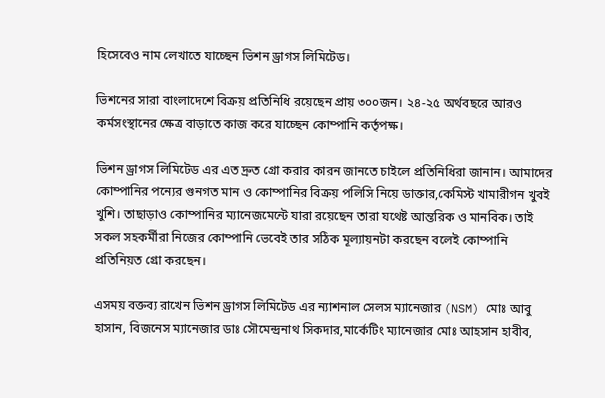হিসেবেও নাম লেখাতে যাচ্ছেন ভিশন ড্রাগস লিমিটেড।

ভিশনের সারা বাংলাদেশে বিক্রয় প্রতিনিধি রয়েছেন প্রায় ৩০০জন। ২৪-২৫ অর্থবছরে আরও কর্মসংস্থানের ক্ষেত্র বাড়াতে কাজ করে যাচ্ছেন কোম্পানি কর্তৃপক্ষ।

ভিশন ড্রাগস লিমিটেড এর এত দ্রুত গ্রো করার কারন জানতে চাইলে প্রতিনিধিরা জানান। আমাদের কোম্পানির পন্যের গুনগত মান ও কোম্পানির বিক্রয় পলিসি নিয়ে ডাক্তার,কেমিস্ট খামারীগন খুবই খুশি। তাছাড়াও কোম্পানির ম্যানেজমেন্টে যারা রয়েছেন তারা যথেষ্ট আন্তরিক ও মানবিক। তাই সকল সহকর্মীরা নিজের কোম্পানি ভেবেই তার সঠিক মূল্যায়নটা করছেন বলেই কোম্পানি প্রতিনিয়ত গ্রো করছেন।

এসময় বক্তব্য রাখেন ভিশন ড্রাগস লিমিটেড এর ন্যাশনাল সেলস ম্যানেজার (NSM) মোঃ আবু হাসান, বিজনেস ম্যানেজার ডাঃ সৌমেন্দ্রনাথ সিকদার,মার্কেটিং ম্যানেজার মোঃ আহসান হাবীব,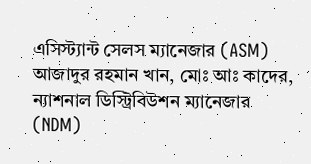এসিস্ট্যান্ট সেলস ম্যানেজার (ASM) আজাদুর রহমান খান, মোঃ আঃ কাদের, ন্যাশনাল ডিস্ট্রিবিউশন ম্যানেজার (NDM)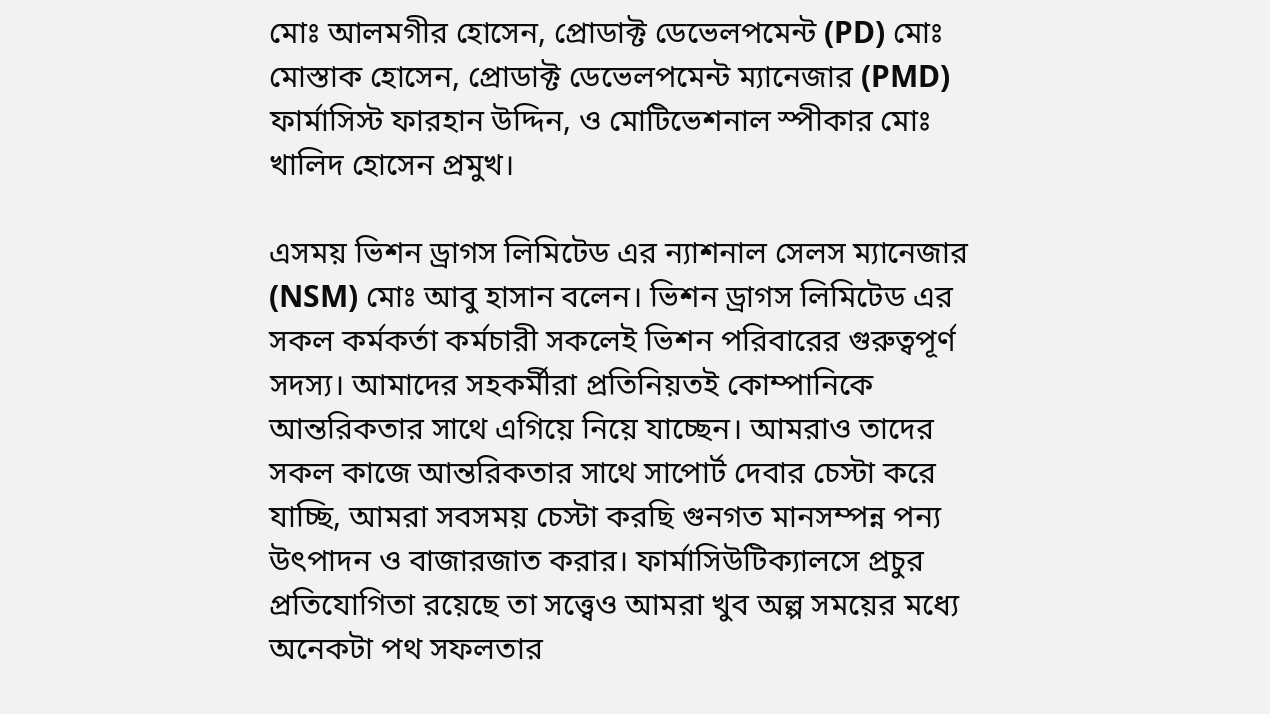মোঃ আলমগীর হোসেন, প্রোডাক্ট ডেভেলপমেন্ট (PD) মোঃ মোস্তাক হোসেন, প্রোডাক্ট ডেভেলপমেন্ট ম্যানেজার (PMD) ফার্মাসিস্ট ফারহান উদ্দিন, ও মোটিভেশনাল স্পীকার মোঃ খালিদ হোসেন প্রমুখ।

এসময় ভিশন ড্রাগস লিমিটেড এর ন্যাশনাল সেলস ম্যানেজার (NSM) মোঃ আবু হাসান বলেন। ভিশন ড্রাগস লিমিটেড এর সকল কর্মকর্তা কর্মচারী সকলেই ভিশন পরিবারের গুরুত্বপূর্ণ সদস্য। আমাদের সহকর্মীরা প্রতিনিয়তই কোম্পানিকে আন্তরিকতার সাথে এগিয়ে নিয়ে যাচ্ছেন। আমরাও তাদের সকল কাজে আন্তরিকতার সাথে সাপোর্ট দেবার চেস্টা করে যাচ্ছি, আমরা সবসময় চেস্টা করছি গুনগত মানসম্পন্ন পন্য উৎপাদন ও বাজারজাত করার। ফার্মাসিউটিক্যালসে প্রচুর প্রতিযোগিতা রয়েছে তা সত্ত্বেও আমরা খুব অল্প সময়ের মধ্যে অনেকটা পথ সফলতার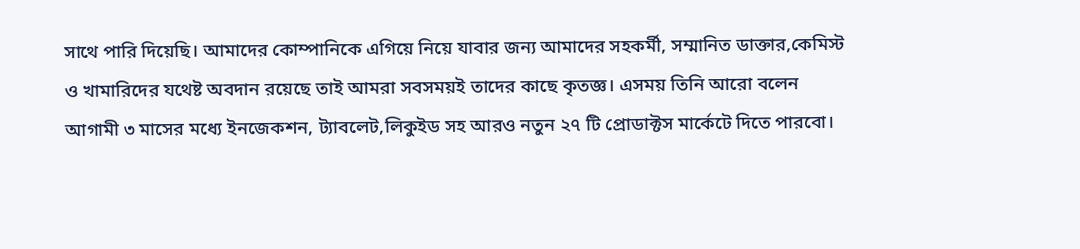সাথে পারি দিয়েছি। আমাদের কোম্পানিকে এগিয়ে নিয়ে যাবার জন্য আমাদের সহকর্মী, সম্মানিত ডাক্তার,কেমিস্ট ও খামারিদের যথেষ্ট অবদান রয়েছে তাই আমরা সবসময়ই তাদের কাছে কৃতজ্ঞ। এসময় তিনি আরো বলেন আগামী ৩ মাসের মধ্যে ইনজেকশন, ট্যাবলেট,লিকুইড সহ আরও নতুন ২৭ টি প্রোডাক্টস মার্কেটে দিতে পারবো।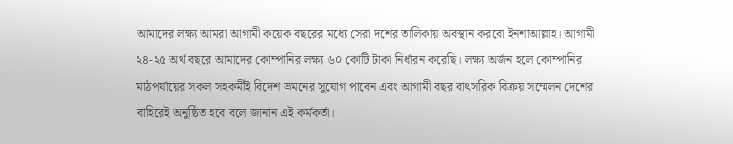আমাদের লক্ষ্য আমরা আগামী কয়েক বছরের মধ্যে সেরা দশের তালিকায় অবস্থান করবো ইনশাআল্লাহ। আগামী ২৪-২৫ অর্থ বছরে আমাদের কোম্পানির লক্ষ্য ৬০ কোটি টাকা নির্ধারন করেছি। লক্ষ্য অর্জন হলে কোম্পানির মাঠপর্যায়ের সকল সহকর্মীই বিদেশ ভ্রমনের সুযোগ পাবেন এবং আগামী বছর বাৎসরিক বিক্রয় সম্মেলন দেশের বাহিরেই অনুষ্ঠিত হবে বলে জানান এই কর্মকর্তা।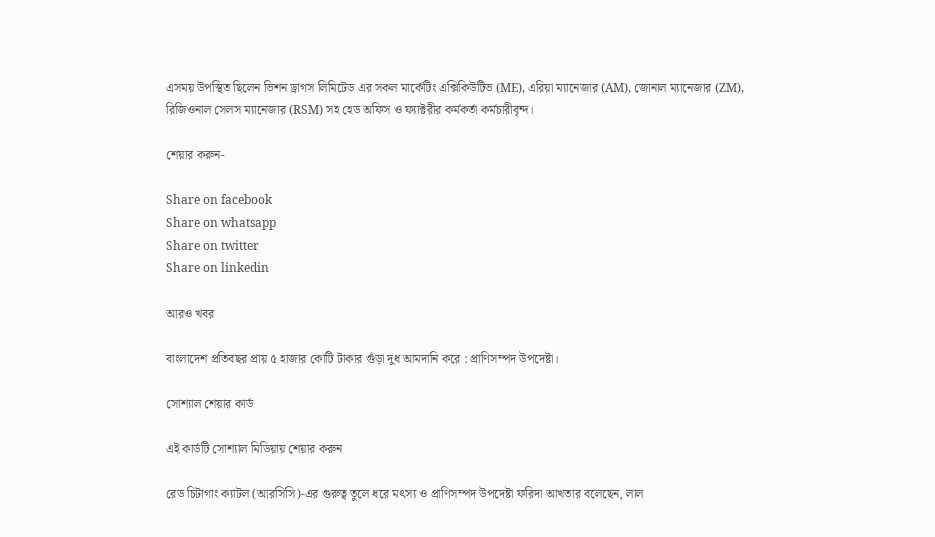এসময় উপস্থিত ছিলেন ভিশন ড্রাগস লিমিটেড এর সকল মার্কেটিং এক্সিকিউটিভ (ME), এরিয়া ম্যানেজার (AM), জোনাল ম্যানেজার (ZM), রিজিওনাল সেলস ম্যানেজার (RSM) সহ হেড অফিস ও ফ্যাক্টরীর কর্মকর্তা কর্মচারীবৃন্দ।

শেয়ার করুন-

Share on facebook
Share on whatsapp
Share on twitter
Share on linkedin

আরও খবর

বাংলাদেশ প্রতিবছর প্রায় ৫ হাজার কোটি টাকার গুঁড়া দুধ আমদানি করে : প্রাণিসম্পদ উপদেষ্টা।

সোশ্যাল শেয়ার কার্ড

এই কার্ডটি সোশ্যাল মিডিয়ায় শেয়ার করুন

রেড চিটাগাং ক্যাটল (আরসিসি)-এর গুরুত্ব তুলে ধরে মৎস্য ও প্রাণিসম্পদ উপদেষ্টা ফরিদা আখতার বলেছেন, লাল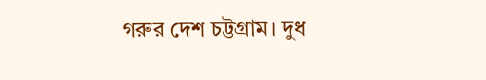গরুর দেশ চট্টগ্রাম। দুধ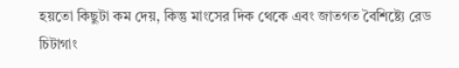হয়তো কিছুটা কম দেয়, কিন্তু মাংসের দিক থেকে এবং জাতগত বৈশিষ্ট্যে রেড চিটাগাং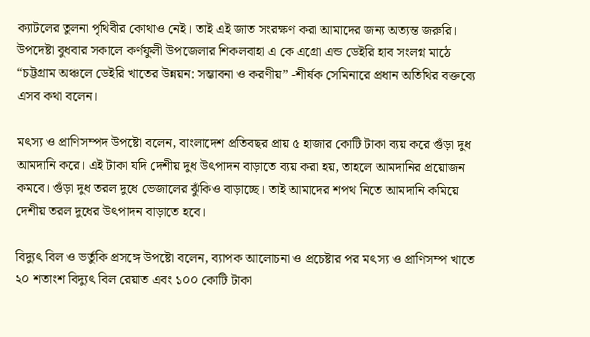ক্যাটলের তুলনা পৃথিবীর কোথাও নেই। তাই এই জাত সংরক্ষণ করা আমাদের জন্য অত্যন্ত জরুরি। উপদেষ্টা বুধবার সকালে কর্ণফুলী উপজেলার শিকলবাহা এ কে এগ্রো এন্ড ডেইরি হাব সংলগ্ন মাঠে “চট্টগ্রাম অঞ্চলে ডেইরি খাতের উন্নয়ন: সম্ভাবনা ও করণীয়” -শীর্ষক সেমিনারে প্রধান অতিথির বক্তব্যে এসব কথা বলেন।

মৎস্য ও প্রাণিসম্পদ উপষ্টো বলেন, বাংলাদেশ প্রতিবছর প্রায় ৫ হাজার কোটি টাকা ব্যয় করে গুঁড়া দুধ আমদানি করে। এই টাকা যদি দেশীয় দুধ উৎপাদন বাড়াতে ব্যয় করা হয়, তাহলে আমদানির প্রয়োজন কমবে। গুঁড়া দুধ তরল দুধে ভেজালের ঝুঁকিও বাড়াচ্ছে। তাই আমাদের শপথ নিতে আমদানি কমিয়ে দেশীয় তরল দুধের উৎপাদন বাড়াতে হবে।

বিদ্যুৎ বিল ও ভর্তুকি প্রসঙ্গে উপষ্টো বলেন, ব্যাপক আলোচনা ও প্রচেষ্টার পর মৎস্য ও প্রাণিসম্প খাতে ২০ শতাংশ বিদ্যুৎ বিল রেয়াত এবং ১০০ কোটি টাকা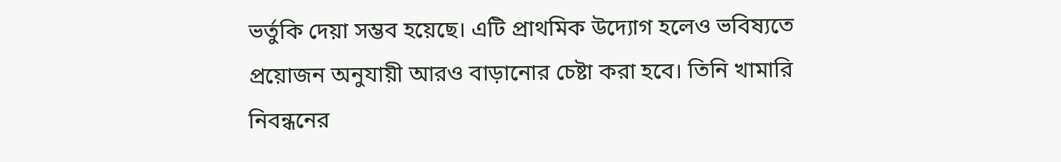ভর্তুকি দেয়া সম্ভব হয়েছে। এটি প্রাথমিক উদ্যোগ হলেও ভবিষ্যতে প্রয়োজন অনুযায়ী আরও বাড়ানোর চেষ্টা করা হবে। তিনি খামারি নিবন্ধনের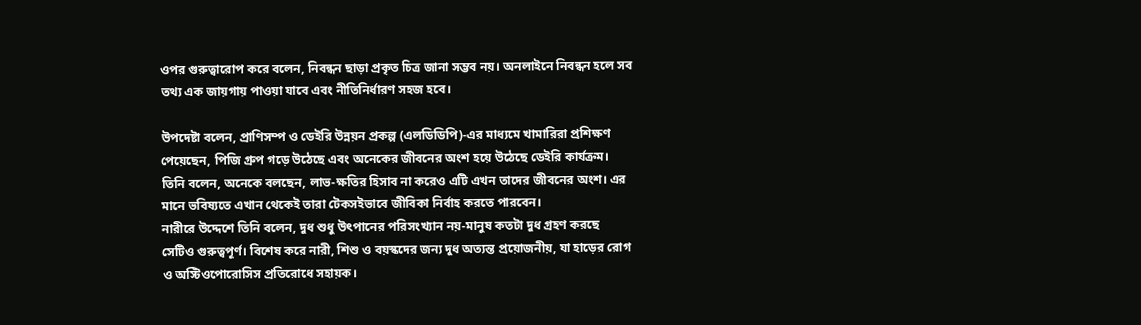ওপর গুরুত্বারোপ করে বলেন, নিবন্ধন ছাড়া প্রকৃত চিত্র জানা সম্ভব নয়। অনলাইনে নিবন্ধন হলে সব তথ্য এক জায়গায় পাওয়া যাবে এবং নীতিনির্ধারণ সহজ হবে।

উপদেষ্টা বলেন, প্রাণিসম্প ও ডেইরি উন্নয়ন প্রকল্প (এলডিডিপি)-এর মাধ্যমে খামারিরা প্রশিক্ষণ পেয়েছেন, পিজি গ্রুপ গড়ে উঠেছে এবং অনেকের জীবনের অংশ হয়ে উঠেছে ডেইরি কার্যক্রম। তিনি বলেন, অনেকে বলছেন, লাভ-ক্ষতির হিসাব না করেও এটি এখন তাদের জীবনের অংশ। এর মানে ভবিষ্যতে এখান থেকেই তারা টেকসইভাবে জীবিকা নির্বাহ করতে পারবেন।
নারীরে উদ্দেশে তিনি বলেন, দুধ শুধু উৎপানের পরিসংখ্যান নয়-মানুষ কতটা দুধ গ্রহণ করছে সেটিও গুরুত্বপূর্ণ। বিশেষ করে নারী, শিশু ও বয়স্কদের জন্য দুধ অত্যন্ত প্রয়োজনীয়, যা হাড়ের রোগ ও অস্টিওপোরোসিস প্রতিরোধে সহায়ক।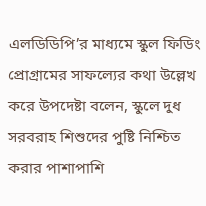এলডিডিপি’র মাধ্যমে স্কুল ফিডিং প্রোগ্রামের সাফল্যের কথা উল্লেখ করে উপদেষ্টা বলেন, স্কুলে দুধ সরবরাহ শিশুদের পুষ্টি নিশ্চিত করার পাশাপাশি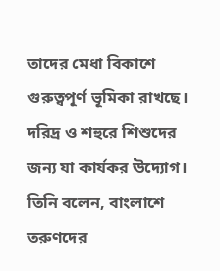তাদের মেধা বিকাশে গুরুত্বপূর্ণ ভূমিকা রাখছে। দরিদ্র ও শহুরে শিশুদের জন্য যা কার্যকর উদ্যোগ। তিনি বলেন, বাংলাশে তরুণদের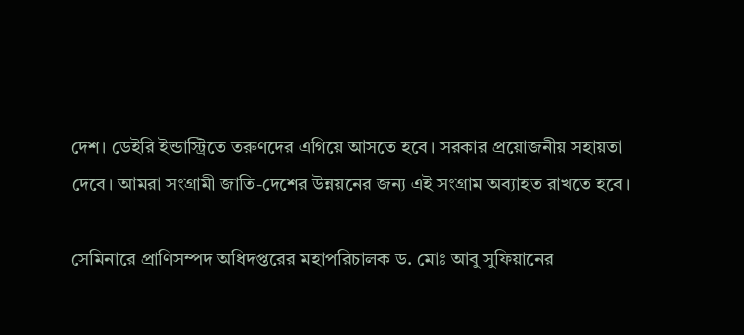দেশ। ডেইরি ইন্ডাস্ট্রিতে তরুণদের এগিয়ে আসতে হবে। সরকার প্রয়োজনীয় সহায়তা দেবে। আমরা সংগ্রামী জাতি-দেশের উন্নয়নের জন্য এই সংগ্রাম অব্যাহত রাখতে হবে।

সেমিনারে প্রাণিসম্পদ অধিদপ্তরের মহাপরিচালক ড. মোঃ আবু সুফিয়ানের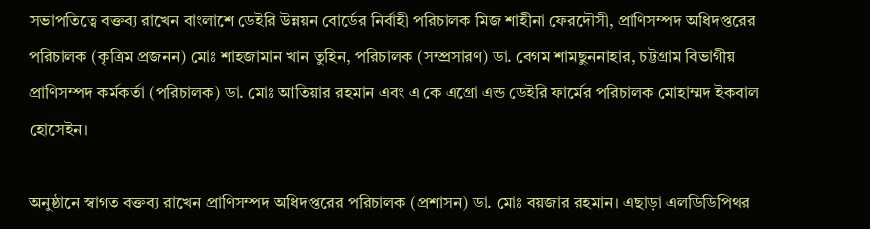সভাপতিত্বে বক্তব্য রাখেন বাংলাশে ডেইরি উন্নয়ন বোর্ডের নির্বাহী পরিচালক মিজ শাহীনা ফেরদৌসী, প্রাণিসম্পদ অধিদপ্তরের পরিচালক (কৃত্রিম প্রজনন) মোঃ শাহজামান খান তুহিন, পরিচালক (সম্প্রসারণ) ডা. বেগম শামছুননাহার, চট্টগ্রাম বিভাগীয় প্রাণিসম্পদ কর্মকর্তা (পরিচালক) ডা. মোঃ আতিয়ার রহমান এবং এ কে এগ্রো এন্ড ডেইরি ফার্মের পরিচালক মোহাম্মদ ইকবাল হোসেইন।

অনুষ্ঠানে স্বাগত বক্তব্য রাখেন প্রাণিসম্পদ অধিদপ্তরের পরিচালক (প্রশাসন) ডা. মোঃ বয়জার রহমান। এছাড়া এলডিডিপিথর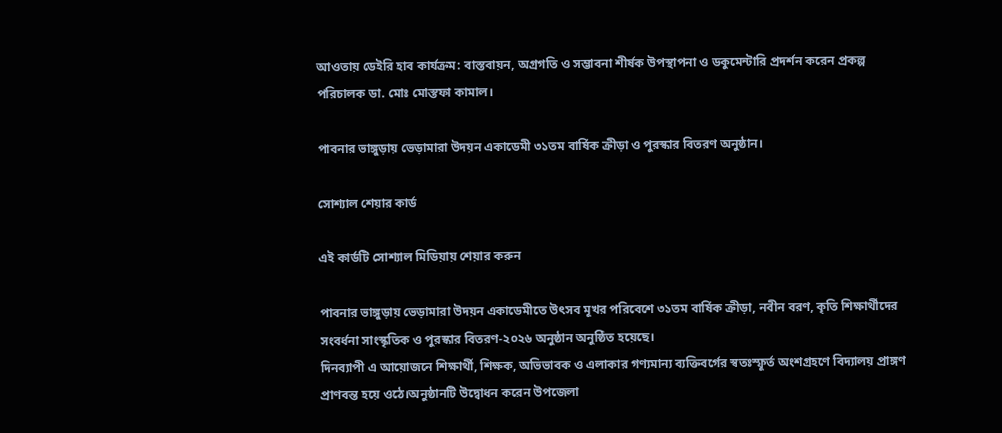আওতায় ডেইরি হাব কার্যক্রম: বাস্তবায়ন, অগ্রগতি ও সম্ভাবনা শীর্ষক উপস্থাপনা ও ডকুমেন্টারি প্রদর্শন করেন প্রকল্প পরিচালক ডা. মোঃ মোস্তফা কামাল।

পাবনার ভাঙ্গুড়ায় ভেড়ামারা উদয়ন একাডেমী ৩১তম বার্ষিক ক্রীড়া ও পুরস্কার বিতরণ অনুষ্ঠান।

সোশ্যাল শেয়ার কার্ড

এই কার্ডটি সোশ্যাল মিডিয়ায় শেয়ার করুন

পাবনার ভাঙ্গুড়ায় ভেড়ামারা উদয়ন একাডেমীতে উৎসব মূখর পরিবেশে ৩১তম বার্ষিক ক্রীড়া, নবীন বরণ, কৃতি শিক্ষার্থীদের সংবর্ধনা সাংস্কৃতিক ও পুরস্কার বিতরণ-২০২৬ অনুষ্ঠান অনুষ্ঠিত হয়েছে।
দিনব্যাপী এ আয়োজনে শিক্ষার্থী, শিক্ষক, অভিভাবক ও এলাকার গণ্যমান্য ব্যক্তিবর্গের স্বতঃস্ফূর্ত অংশগ্রহণে বিদ্যালয় প্রাঙ্গণ প্রাণবন্ত হয়ে ওঠে।অনুষ্ঠানটি উদ্বোধন করেন উপজেলা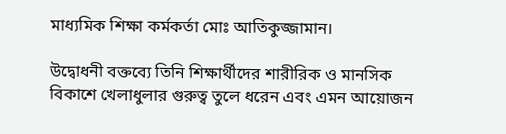মাধ্যমিক শিক্ষা কর্মকর্তা মোঃ আতিকুজ্জামান।

উদ্বোধনী বক্তব্যে তিনি শিক্ষার্থীদের শারীরিক ও মানসিক বিকাশে খেলাধুলার গুরুত্ব তুলে ধরেন এবং এমন আয়োজন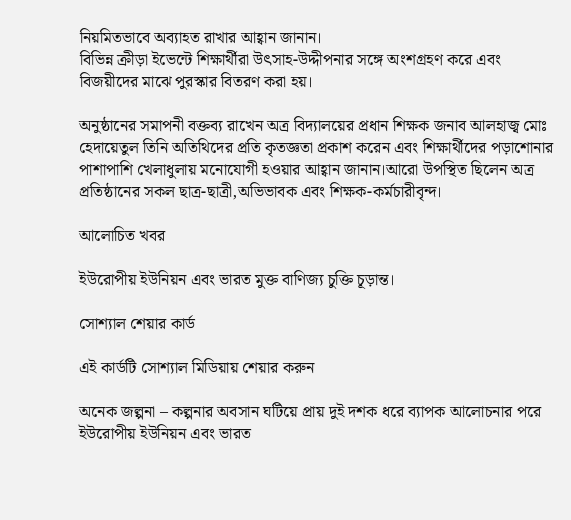নিয়মিতভাবে অব্যাহত রাখার আহ্বান জানান।
বিভিন্ন ক্রীড়া ইভেন্টে শিক্ষার্থীরা উৎসাহ-উদ্দীপনার সঙ্গে অংশগ্রহণ করে এবং বিজয়ীদের মাঝে পুরস্কার বিতরণ করা হয়।

অনুষ্ঠানের সমাপনী বক্তব্য রাখেন অত্র বিদ্যালয়ের প্রধান শিক্ষক জনাব আলহাজ্ব মোঃ হেদায়েতুল তিনি অতিথিদের প্রতি কৃতজ্ঞতা প্রকাশ করেন এবং শিক্ষার্থীদের পড়াশোনার পাশাপাশি খেলাধুলায় মনোযোগী হওয়ার আহ্বান জানান।আরো উপস্থিত ছিলেন অত্র প্রতিষ্ঠানের সকল ছাত্র-ছাত্রী,অভিভাবক এবং শিক্ষক-কর্মচারীবৃন্দ।

আলোচিত খবর

ইউরোপীয় ইউনিয়ন এবং ভারত মুক্ত বাণিজ্য চুক্তি চূড়ান্ত।

সোশ্যাল শেয়ার কার্ড

এই কার্ডটি সোশ্যাল মিডিয়ায় শেয়ার করুন

অনেক জল্পনা – কল্পনার অবসান ঘটিয়ে প্রায় দুই দশক ধরে ব্যাপক আলোচনার পরে ইউরোপীয় ইউনিয়ন এবং ভারত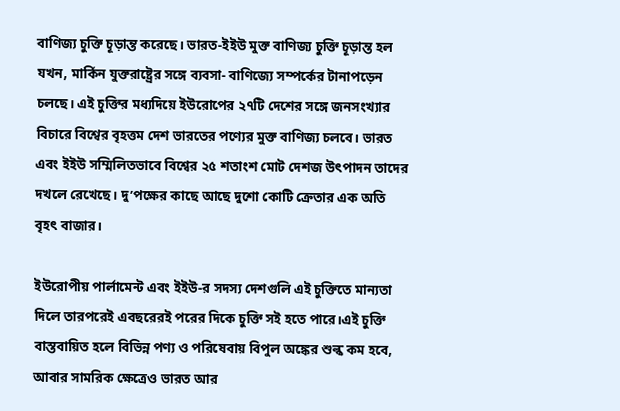বাণিজ্য চুক্তি চূড়ান্ত করেছে। ভারত-ইইউ মুক্ত বাণিজ্য চুক্তি চূড়ান্ত হল যখন, মার্কিন যুক্তরাষ্ট্রের সঙ্গে ব্যবসা- বাণিজ্যে সম্পর্কের টানাপড়েন চলছে। এই চুক্তির মধ্যদিয়ে ইউরোপের ২৭টি দেশের সঙ্গে জনসংখ্যার বিচারে বিশ্বের বৃহত্তম দেশ ভারতের পণ্যের মুক্ত বাণিজ্য চলবে। ভারত এবং ইইউ সম্মিলিতভাবে বিশ্বের ২৫ শতাংশ মোট দেশজ উৎপাদন তাদের দখলে রেখেছে। দু’পক্ষের কাছে আছে দুশো কোটি ক্রেতার এক অতি বৃহৎ বাজার।

ইউরোপীয় পার্লামেন্ট এবং ইইউ-র সদস্য দেশগুলি এই চুক্তিতে মান্যতা দিলে তারপরেই এবছরেরই পরের দিকে চুক্তি সই হতে পারে।এই চুক্তি বাস্তবায়িত হলে বিভিন্ন পণ্য ও পরিষেবায় বিপুল অঙ্কের শুল্ক কম হবে, আবার সামরিক ক্ষেত্রেও ভারত আর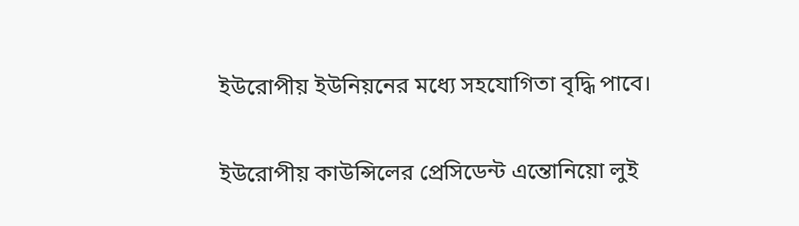ইউরোপীয় ইউনিয়নের মধ্যে সহযোগিতা বৃদ্ধি পাবে।

ইউরোপীয় কাউন্সিলের প্রেসিডেন্ট এন্তোনিয়ো লুই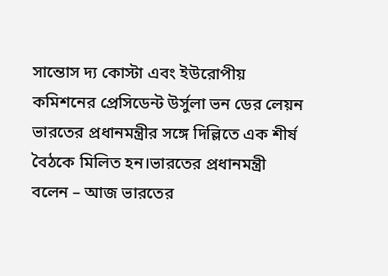সান্তোস দ্য কোস্টা এবং ইউরোপীয় কমিশনের প্রেসিডেন্ট উর্সুলা ভন ডের লেয়ন ভারতের প্রধানমন্ত্রীর সঙ্গে দিল্লিতে এক শীর্ষ বৈঠকে মিলিত হন।ভারতের প্রধানমন্ত্রী বলেন – আজ ভারতের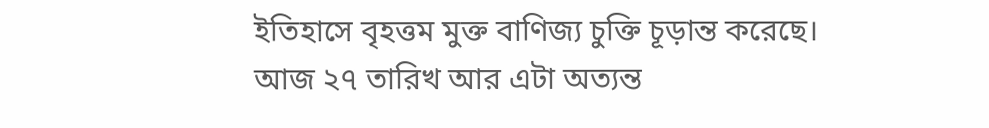ইতিহাসে বৃহত্তম মুক্ত বাণিজ্য চুক্তি চূড়ান্ত করেছে। আজ ২৭ তারিখ আর এটা অত্যন্ত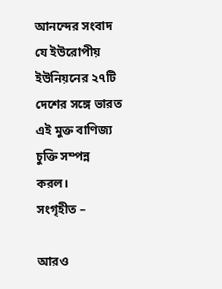আনন্দের সংবাদ যে ইউরোপীয় ইউনিয়নের ২৭টি দেশের সঙ্গে ভারত এই মুক্ত বাণিজ্য চুক্তি সম্পন্ন করল।
সংগৃহীত –

আরও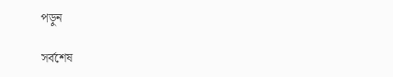পড়ুন

সর্বশেষ